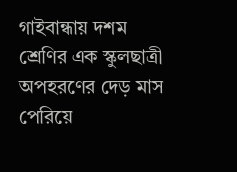গাইবান্ধায় দশম শ্রেণির এক স্কুলছাত্রী অপহরণের দেড় মাস পেরিয়ে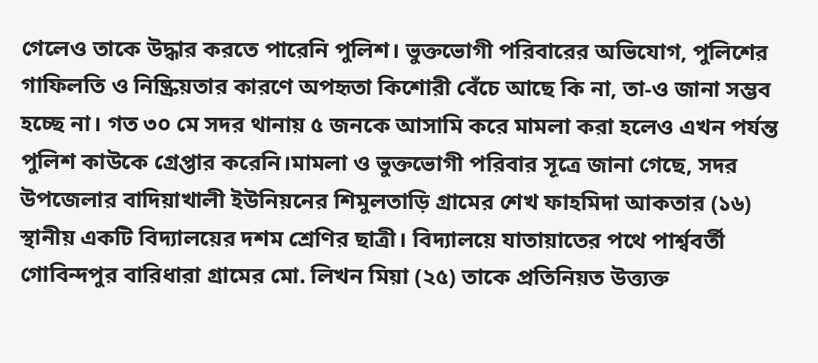গেলেও তাকে উদ্ধার করতে পারেনি পুলিশ। ভুক্তভোগী পরিবারের অভিযোগ, পুলিশের গাফিলতি ও নিষ্ক্রিয়তার কারণে অপহৃতা কিশোরী বেঁচে আছে কি না, তা-ও জানা সম্ভব হচ্ছে না। গত ৩০ মে সদর থানায় ৫ জনকে আসামি করে মামলা করা হলেও এখন পর্যন্ত পুলিশ কাউকে গ্রেপ্তার করেনি।মামলা ও ভুক্তভোগী পরিবার সূত্রে জানা গেছে, সদর উপজেলার বাদিয়াখালী ইউনিয়নের শিমুলতাড়ি গ্রামের শেখ ফাহমিদা আকতার (১৬) স্থানীয় একটি বিদ্যালয়ের দশম শ্রেণির ছাত্রী। বিদ্যালয়ে যাতায়াতের পথে পার্শ্ববর্তী গোবিন্দপুর বারিধারা গ্রামের মো. লিখন মিয়া (২৫) তাকে প্রতিনিয়ত উত্ত্যক্ত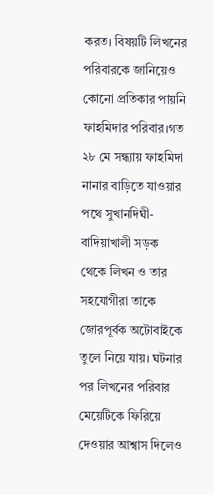করত। বিষয়টি লিখনের পরিবারকে জানিয়েও কোনো প্রতিকার পায়নি ফাহমিদার পরিবার।গত ২৮ মে সন্ধ্যায় ফাহমিদা নানার বাড়িতে যাওয়ার পথে সুখানদিঘী-বাদিয়াখালী সড়ক থেকে লিখন ও তার সহযোগীরা তাকে জোরপূর্বক অটোবাইকে তুলে নিয়ে যায়। ঘটনার পর লিখনের পরিবার মেয়েটিকে ফিরিয়ে দেওয়ার আশ্বাস দিলেও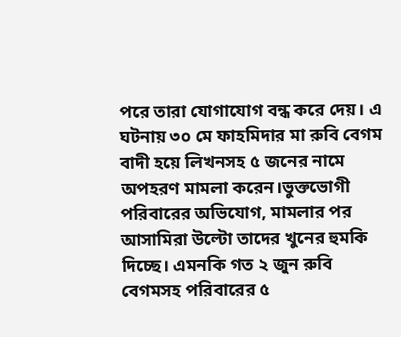পরে তারা যোগাযোগ বন্ধ করে দেয়। এ ঘটনায় ৩০ মে ফাহমিদার মা রুবি বেগম বাদী হয়ে লিখনসহ ৫ জনের নামে অপহরণ মামলা করেন।ভুক্তভোগী পরিবারের অভিযোগ, মামলার পর আসামিরা উল্টো তাদের খুনের হুমকি দিচ্ছে। এমনকি গত ২ জুন রুবি বেগমসহ পরিবারের ৫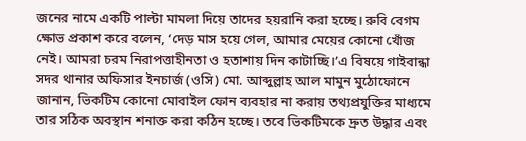জনের নামে একটি পাল্টা মামলা দিয়ে তাদের হয়রানি করা হচ্ছে। রুবি বেগম ক্ষোভ প্রকাশ করে বলেন, ‘দেড় মাস হয়ে গেল, আমার মেয়ের কোনো খোঁজ নেই। আমরা চরম নিরাপত্তাহীনতা ও হতাশায় দিন কাটাচ্ছি।’এ বিষয়ে গাইবান্ধা সদর থানার অফিসার ইনচার্জ (ওসি) মো. আব্দুল্লাহ আল মামুন মুঠোফোনে জানান, ভিকটিম কোনো মোবাইল ফোন ব্যবহার না করায় তথ্যপ্রযুক্তির মাধ্যমে তার সঠিক অবস্থান শনাক্ত করা কঠিন হচ্ছে। তবে ভিকটিমকে দ্রুত উদ্ধার এবং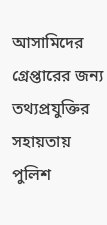আসামিদের গ্রেপ্তারের জন্য তথ্যপ্রযুক্তির সহায়তায় পুলিশ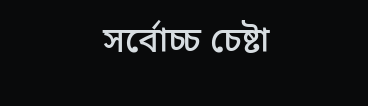সর্বোচ্চ চেষ্টা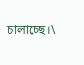চালাচ্ছে।\